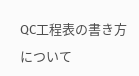QC工程表の書き方について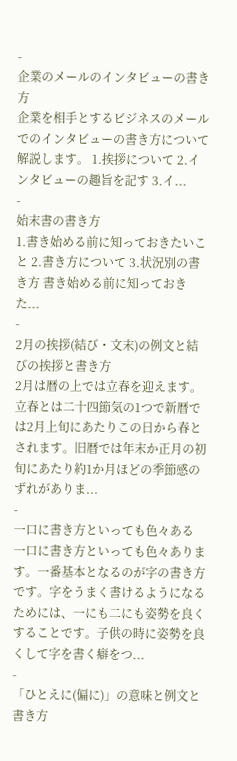-
企業のメールのインタビューの書き方
企業を相手とするビジネスのメールでのインタビューの書き方について解説します。 1.挨拶について 2.インタビューの趣旨を記す 3.イ...
-
始末書の書き方
1.書き始める前に知っておきたいこと 2.書き方について 3.状況別の書き方 書き始める前に知っておきた...
-
2月の挨拶(結び・文末)の例文と結びの挨拶と書き方
2月は暦の上では立春を迎えます。 立春とは二十四節気の1つで新暦では2月上旬にあたりこの日から春とされます。旧暦では年末か正月の初旬にあたり約1か月ほどの季節感のずれがありま...
-
一口に書き方といっても色々ある
一口に書き方といっても色々あります。一番基本となるのが字の書き方です。字をうまく書けるようになるためには、一にも二にも姿勢を良くすることです。子供の時に姿勢を良くして字を書く癖をつ...
-
「ひとえに(偏に)」の意味と例文と書き方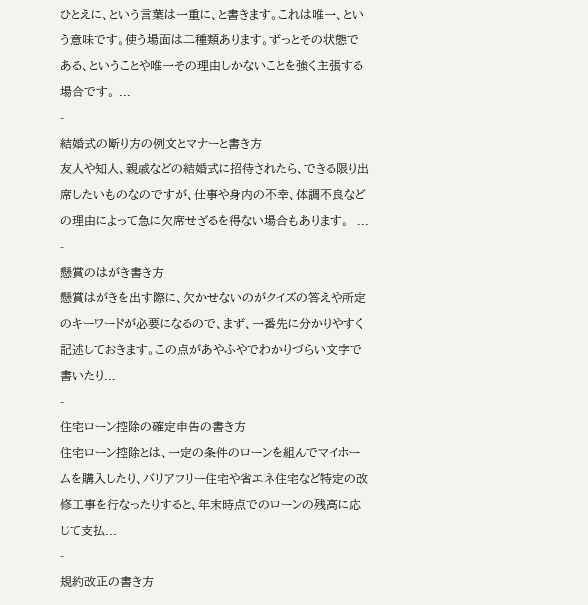ひとえに、という言葉は一重に、と書きます。これは唯一、という意味です。使う場面は二種類あります。ずっとその状態である、ということや唯一その理由しかないことを強く主張する場合です。 ...
-
結婚式の断り方の例文とマナーと書き方
友人や知人、親戚などの結婚式に招待されたら、できる限り出席したいものなのですが、仕事や身内の不幸、体調不良などの理由によって急に欠席せざるを得ない場合もあります。  ...
-
懸賞のはがき書き方
懸賞はがきを出す際に、欠かせないのがクイズの答えや所定のキーワードが必要になるので、まず、一番先に分かりやすく記述しておきます。この点があやふやでわかりづらい文字で書いたり...
-
住宅ローン控除の確定申告の書き方
住宅ローン控除とは、一定の条件のローンを組んでマイホームを購入したり、バリアフリー住宅や省エネ住宅など特定の改修工事を行なったりすると、年末時点でのローンの残高に応じて支払...
-
規約改正の書き方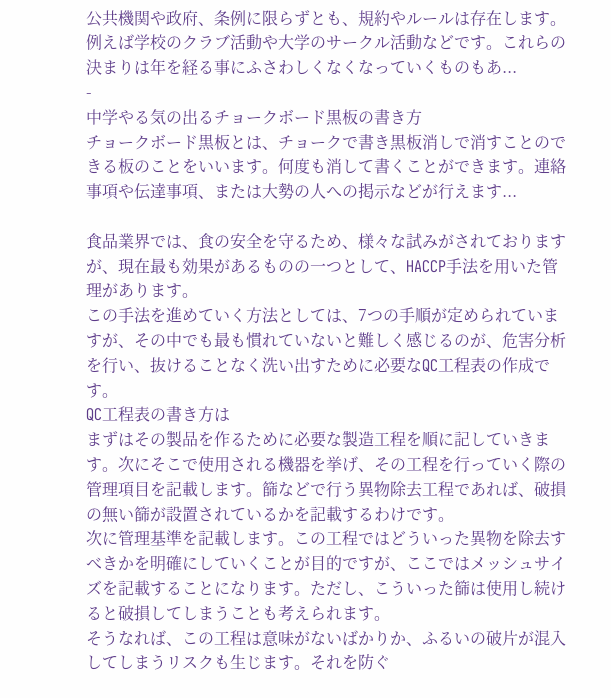公共機関や政府、条例に限らずとも、規約やルールは存在します。例えば学校のクラブ活動や大学のサークル活動などです。これらの決まりは年を経る事にふさわしくなくなっていくものもあ...
-
中学やる気の出るチョークボード黒板の書き方
チョークボード黒板とは、チョークで書き黒板消しで消すことのできる板のことをいいます。何度も消して書くことができます。連絡事項や伝達事項、または大勢の人への掲示などが行えます...

食品業界では、食の安全を守るため、様々な試みがされておりますが、現在最も効果があるものの一つとして、HACCP手法を用いた管理があります。
この手法を進めていく方法としては、7つの手順が定められていますが、その中でも最も慣れていないと難しく感じるのが、危害分析を行い、抜けることなく洗い出すために必要なQC工程表の作成です。
QC工程表の書き方は
まずはその製品を作るために必要な製造工程を順に記していきます。次にそこで使用される機器を挙げ、その工程を行っていく際の管理項目を記載します。篩などで行う異物除去工程であれば、破損の無い篩が設置されているかを記載するわけです。
次に管理基準を記載します。この工程ではどういった異物を除去すべきかを明確にしていくことが目的ですが、ここではメッシュサイズを記載することになります。ただし、こういった篩は使用し続けると破損してしまうことも考えられます。
そうなれば、この工程は意味がないばかりか、ふるいの破片が混入してしまうリスクも生じます。それを防ぐ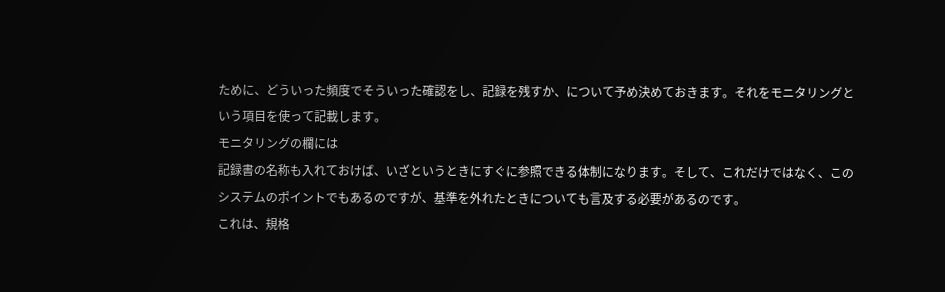ために、どういった頻度でそういった確認をし、記録を残すか、について予め決めておきます。それをモニタリングという項目を使って記載します。
モニタリングの欄には
記録書の名称も入れておけば、いざというときにすぐに参照できる体制になります。そして、これだけではなく、このシステムのポイントでもあるのですが、基準を外れたときについても言及する必要があるのです。
これは、規格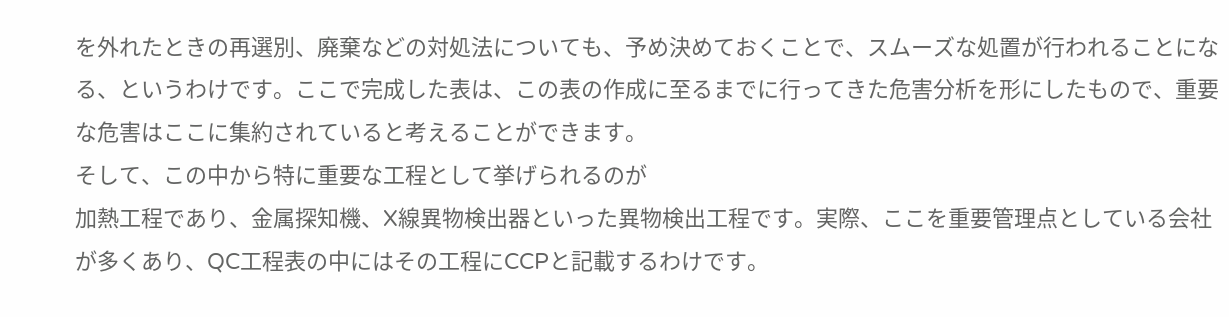を外れたときの再選別、廃棄などの対処法についても、予め決めておくことで、スムーズな処置が行われることになる、というわけです。ここで完成した表は、この表の作成に至るまでに行ってきた危害分析を形にしたもので、重要な危害はここに集約されていると考えることができます。
そして、この中から特に重要な工程として挙げられるのが
加熱工程であり、金属探知機、X線異物検出器といった異物検出工程です。実際、ここを重要管理点としている会社が多くあり、QC工程表の中にはその工程にCCPと記載するわけです。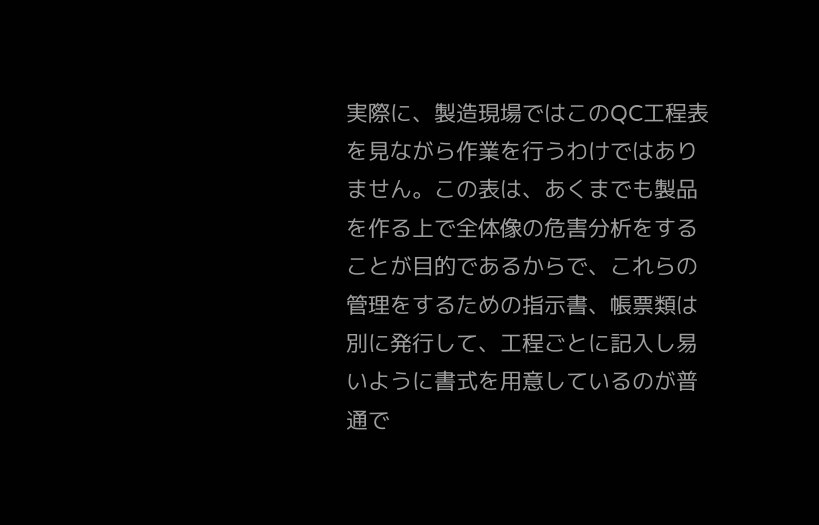実際に、製造現場ではこのQC工程表を見ながら作業を行うわけではありません。この表は、あくまでも製品を作る上で全体像の危害分析をすることが目的であるからで、これらの管理をするための指示書、帳票類は別に発行して、工程ごとに記入し易いように書式を用意しているのが普通で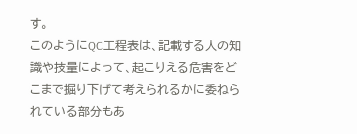す。
このようにQC工程表は、記載する人の知識や技量によって、起こりえる危害をどこまで掘り下げて考えられるかに委ねられている部分もあ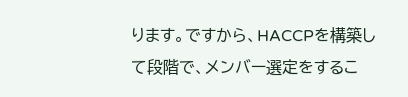ります。ですから、HACCPを構築して段階で、メンバー選定をするこ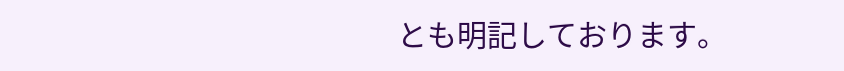とも明記しております。